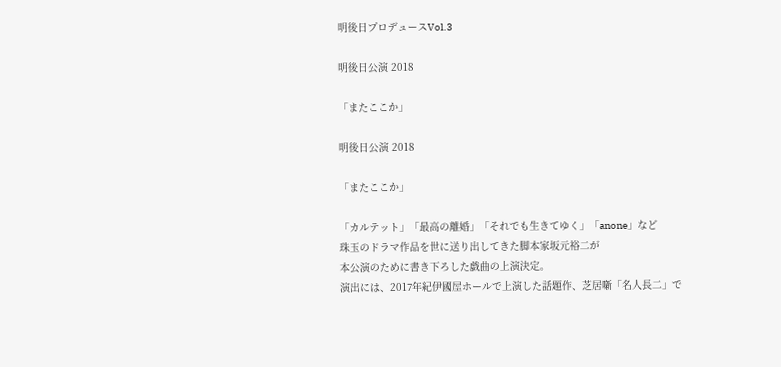明後日プロデュースVol.3

明後日公演 2018

「またここか」

明後日公演 2018

「またここか」

「カルテット」「最高の離婚」「それでも生きてゆく」「anone」など
珠玉のドラマ作品を世に送り出してきた脚本家坂元裕二が
本公演のために書き下ろした戯曲の上演決定。
演出には、2017年紀伊國屋ホールで上演した話題作、芝居噺「名人長二」で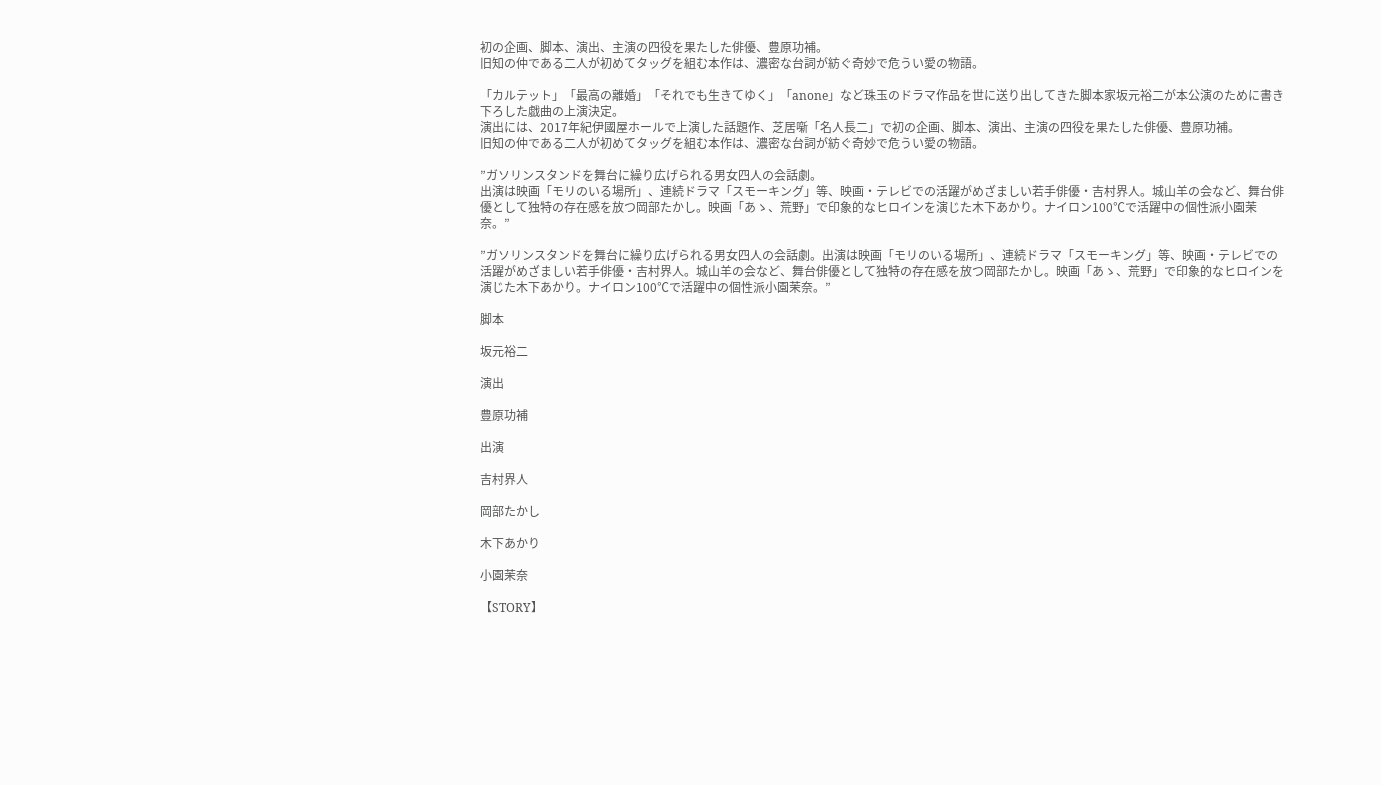初の企画、脚本、演出、主演の四役を果たした俳優、豊原功補。
旧知の仲である二人が初めてタッグを組む本作は、濃密な台詞が紡ぐ奇妙で危うい愛の物語。

「カルテット」「最高の離婚」「それでも生きてゆく」「anone」など珠玉のドラマ作品を世に送り出してきた脚本家坂元裕二が本公演のために書き下ろした戯曲の上演決定。
演出には、2017年紀伊國屋ホールで上演した話題作、芝居噺「名人長二」で初の企画、脚本、演出、主演の四役を果たした俳優、豊原功補。
旧知の仲である二人が初めてタッグを組む本作は、濃密な台詞が紡ぐ奇妙で危うい愛の物語。

”ガソリンスタンドを舞台に繰り広げられる男女四人の会話劇。
出演は映画「モリのいる場所」、連続ドラマ「スモーキング」等、映画・テレビでの活躍がめざましい若手俳優・吉村界人。城山羊の会など、舞台俳優として独特の存在感を放つ岡部たかし。映画「あゝ、荒野」で印象的なヒロインを演じた木下あかり。ナイロン100℃で活躍中の個性派小園茉奈。”

”ガソリンスタンドを舞台に繰り広げられる男女四人の会話劇。出演は映画「モリのいる場所」、連続ドラマ「スモーキング」等、映画・テレビでの活躍がめざましい若手俳優・吉村界人。城山羊の会など、舞台俳優として独特の存在感を放つ岡部たかし。映画「あゝ、荒野」で印象的なヒロインを演じた木下あかり。ナイロン100℃で活躍中の個性派小園茉奈。”

脚本

坂元裕二

演出

豊原功補

出演

吉村界人

岡部たかし

木下あかり

小園茉奈

【STORY】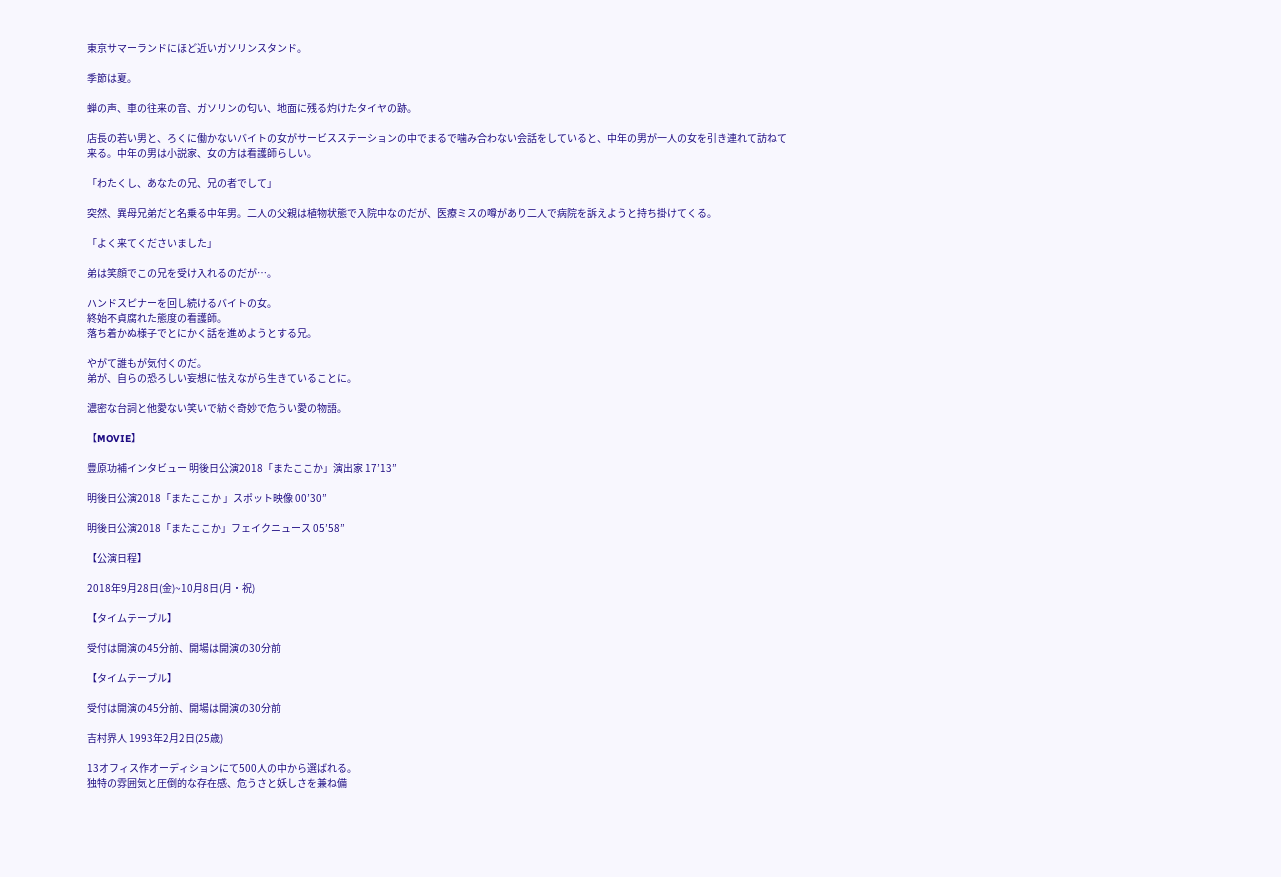東京サマーランドにほど近いガソリンスタンド。

季節は夏。

蝉の声、車の往来の音、ガソリンの匂い、地面に残る灼けたタイヤの跡。

店長の若い男と、ろくに働かないバイトの女がサービスステーションの中でまるで噛み合わない会話をしていると、中年の男が一人の女を引き連れて訪ねて来る。中年の男は小説家、女の方は看護師らしい。

「わたくし、あなたの兄、兄の者でして」

突然、異母兄弟だと名乗る中年男。二人の父親は植物状態で入院中なのだが、医療ミスの噂があり二人で病院を訴えようと持ち掛けてくる。

「よく来てくださいました」

弟は笑顔でこの兄を受け入れるのだが…。

ハンドスピナーを回し続けるバイトの女。
終始不貞腐れた態度の看護師。
落ち着かぬ様子でとにかく話を進めようとする兄。

やがて誰もが気付くのだ。
弟が、自らの恐ろしい妄想に怯えながら生きていることに。

濃密な台詞と他愛ない笑いで紡ぐ奇妙で危うい愛の物語。

【MOVIE】

豊原功補インタビュー 明後日公演2018「またここか」演出家 17’13”

明後日公演2018「またここか 」スポット映像 00’30”

明後日公演2018「またここか」フェイクニュース 05’58”

【公演日程】

2018年9月28日(金)~10月8日(月・祝)

【タイムテーブル】

受付は開演の45分前、開場は開演の30分前

【タイムテーブル】

受付は開演の45分前、開場は開演の30分前

吉村界人 1993年2月2日(25歳)

13オフィス作オーディションにて500人の中から選ばれる。
独特の雰囲気と圧倒的な存在感、危うさと妖しさを兼ね備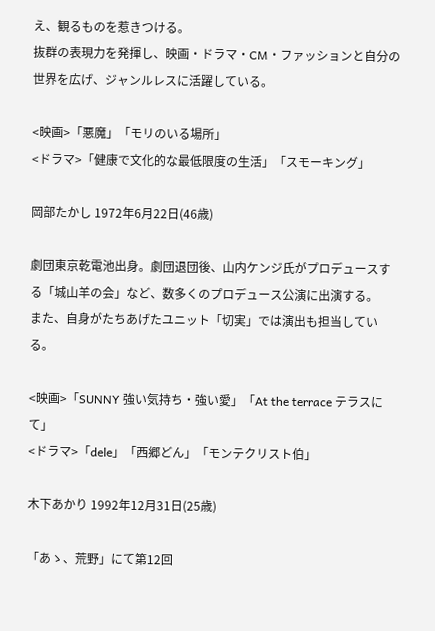え、観るものを惹きつける。
抜群の表現力を発揮し、映画・ドラマ・CM・ファッションと自分の世界を広げ、ジャンルレスに活躍している。

<映画>「悪魔」「モリのいる場所」
<ドラマ>「健康で文化的な最低限度の生活」「スモーキング」

岡部たかし 1972年6月22日(46歳)

劇団東京乾電池出身。劇団退団後、山内ケンジ氏がプロデュースする「城山羊の会」など、数多くのプロデュース公演に出演する。
また、自身がたちあげたユニット「切実」では演出も担当している。

<映画>「SUNNY 強い気持ち・強い愛」「At the terrace テラスにて」
<ドラマ>「dele」「西郷どん」「モンテクリスト伯」

木下あかり 1992年12月31日(25歳)

「あゝ、荒野」にて第12回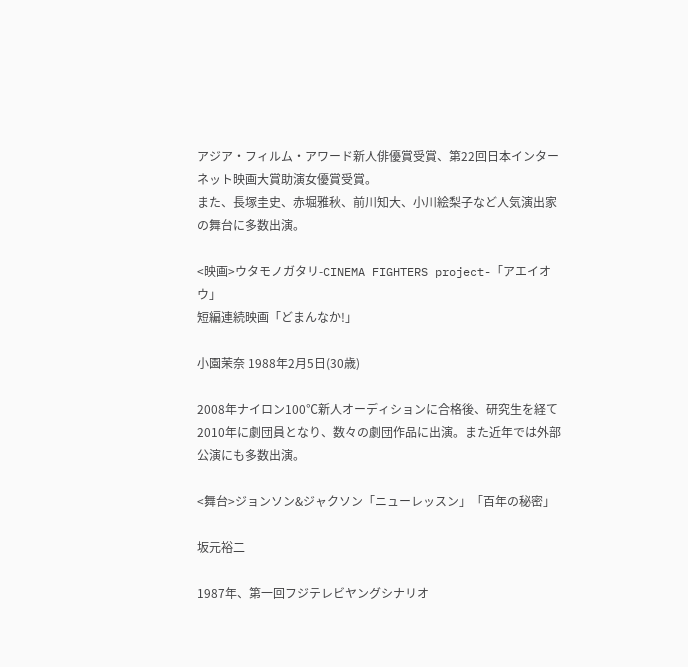アジア・フィルム・アワード新人俳優賞受賞、第22回日本インターネット映画大賞助演女優賞受賞。
また、長塚圭史、赤堀雅秋、前川知大、小川絵梨子など人気演出家の舞台に多数出演。

<映画>ウタモノガタリ-CINEMA FIGHTERS project-「アエイオウ」
短編連続映画「どまんなか!」

小園茉奈 1988年2月5日(30歳)

2008年ナイロン100℃新人オーディションに合格後、研究生を経て2010年に劇団員となり、数々の劇団作品に出演。また近年では外部公演にも多数出演。

<舞台>ジョンソン&ジャクソン「ニューレッスン」「百年の秘密」

坂元裕二

1987年、第一回フジテレビヤングシナリオ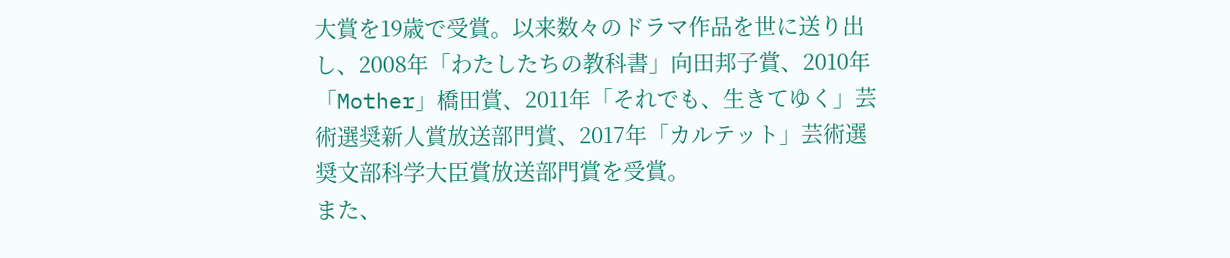大賞を19歳で受賞。以来数々のドラマ作品を世に送り出し、2008年「わたしたちの教科書」向田邦子賞、2010年「Mother」橋田賞、2011年「それでも、生きてゆく」芸術選奨新人賞放送部門賞、2017年「カルテット」芸術選奨文部科学大臣賞放送部門賞を受賞。
また、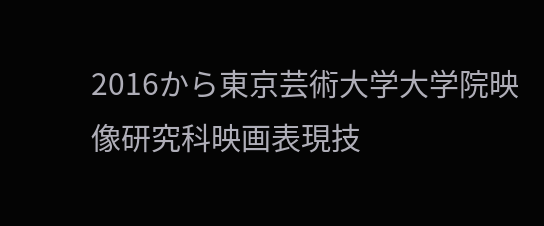2016から東京芸術大学大学院映像研究科映画表現技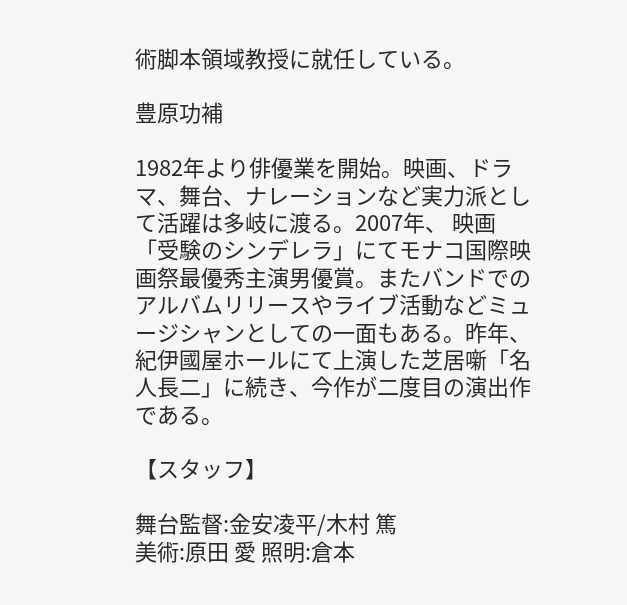術脚本領域教授に就任している。

豊原功補

1982年より俳優業を開始。映画、ドラマ、舞台、ナレーションなど実力派として活躍は多岐に渡る。2007年、 映画「受験のシンデレラ」にてモナコ国際映画祭最優秀主演男優賞。またバンドでのアルバムリリースやライブ活動などミュージシャンとしての一面もある。昨年、紀伊國屋ホールにて上演した芝居噺「名人長二」に続き、今作が二度目の演出作である。

【スタッフ】

舞台監督:金安凌平/木村 篤
美術:原田 愛 照明:倉本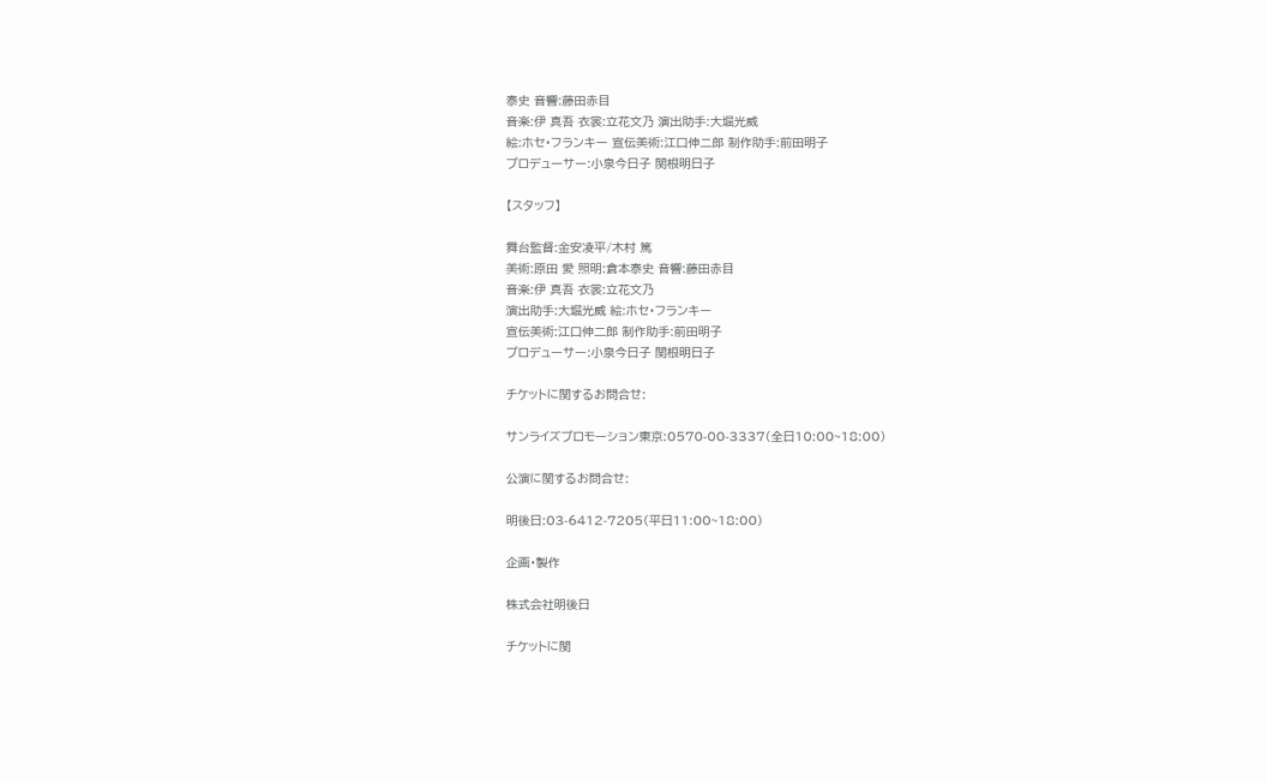泰史 音響:藤田赤目
音楽:伊 真吾 衣裳:立花文乃 演出助手:大堀光威
絵:ホセ・フランキー 宣伝美術:江口伸二郎 制作助手:前田明子
プロデューサー:小泉今日子 関根明日子

【スタッフ】

舞台監督:金安凌平/木村 篤
美術:原田 愛 照明:倉本泰史 音響:藤田赤目
音楽:伊 真吾 衣裳:立花文乃
演出助手:大堀光威 絵:ホセ・フランキー
宣伝美術:江口伸二郎 制作助手:前田明子
プロデューサー:小泉今日子 関根明日子

チケットに関するお問合せ:

サンライズプロモーション東京:0570-00-3337(全日10:00~18:00)

公演に関するお問合せ:

明後日:03-6412-7205(平日11:00~18:00)

企画・製作

株式会社明後日

チケットに関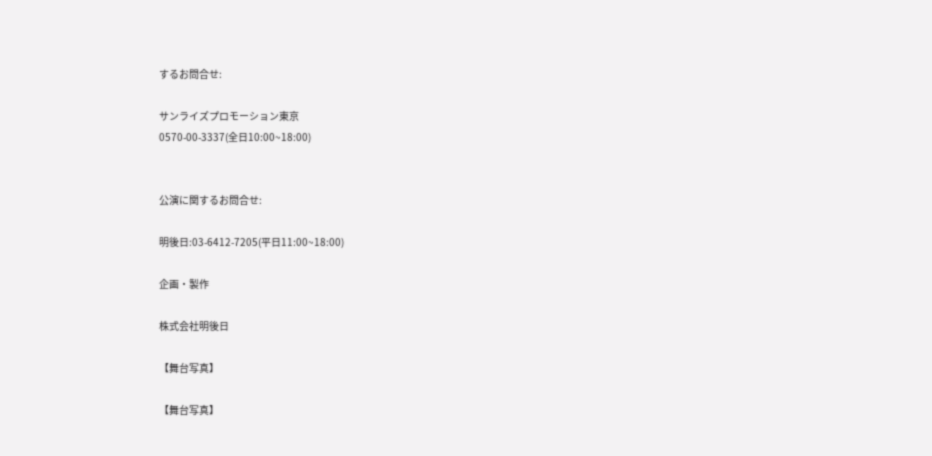するお問合せ:

サンライズプロモーション東京
0570-00-3337(全日10:00~18:00)


公演に関するお問合せ:

明後日:03-6412-7205(平日11:00~18:00)

企画・製作

株式会社明後日

【舞台写真】

【舞台写真】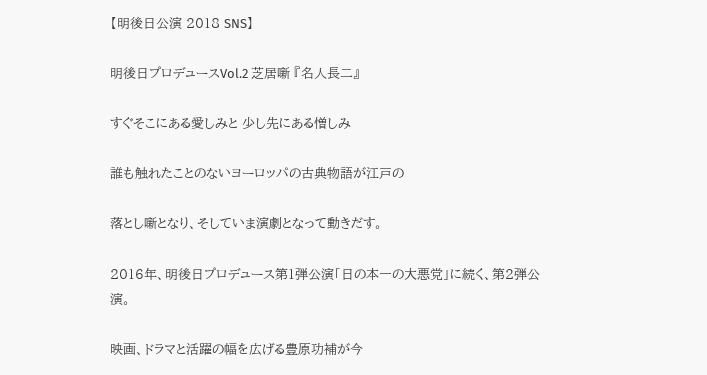【明後日公演 2018 SNS】

明後日プロデュースVol.2 芝居噺 『名人長二』

すぐそこにある愛しみと 少し先にある憎しみ

誰も触れたことのないヨーロッパの古典物語が江戸の

落とし噺となり、そしていま演劇となって動きだす。

2016年、明後日プロデュース第1弾公演「日の本一の大悪党」に続く、第2弾公演。

映画、ドラマと活躍の幅を広げる豊原功補が今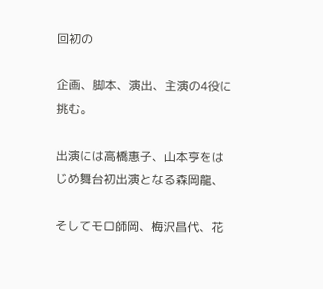回初の

企画、脚本、演出、主演の4役に挑む。

出演には高橋惠子、山本亨をはじめ舞台初出演となる森岡龍、

そしてモロ師岡、梅沢昌代、花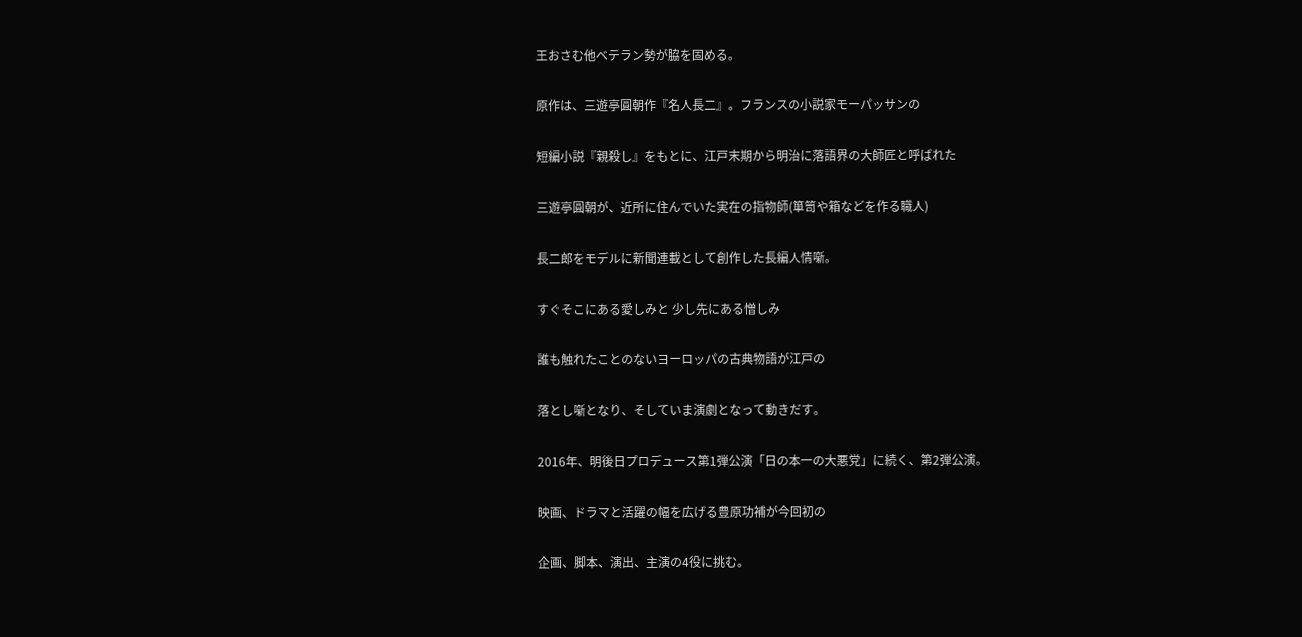王おさむ他ベテラン勢が脇を固める。

原作は、三遊亭圓朝作『名人長二』。フランスの小説家モーパッサンの

短編小説『親殺し』をもとに、江戸末期から明治に落語界の大師匠と呼ばれた

三遊亭圓朝が、近所に住んでいた実在の指物師(箪笥や箱などを作る職人)

長二郎をモデルに新聞連載として創作した長編人情噺。

すぐそこにある愛しみと 少し先にある憎しみ

誰も触れたことのないヨーロッパの古典物語が江戸の

落とし噺となり、そしていま演劇となって動きだす。

2016年、明後日プロデュース第1弾公演「日の本一の大悪党」に続く、第2弾公演。

映画、ドラマと活躍の幅を広げる豊原功補が今回初の

企画、脚本、演出、主演の4役に挑む。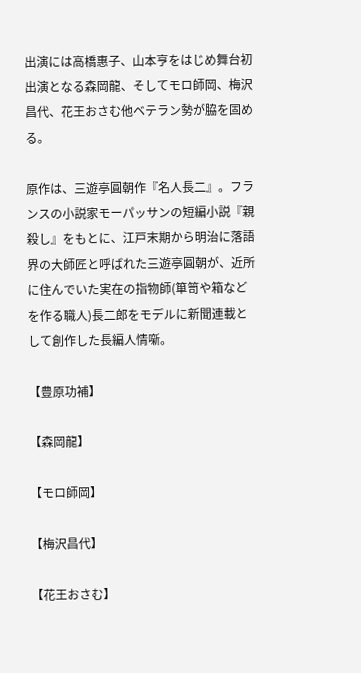出演には高橋惠子、山本亨をはじめ舞台初出演となる森岡龍、そしてモロ師岡、梅沢昌代、花王おさむ他ベテラン勢が脇を固める。

原作は、三遊亭圓朝作『名人長二』。フランスの小説家モーパッサンの短編小説『親殺し』をもとに、江戸末期から明治に落語界の大師匠と呼ばれた三遊亭圓朝が、近所に住んでいた実在の指物師(箪笥や箱などを作る職人)長二郎をモデルに新聞連載として創作した長編人情噺。

【豊原功補】

【森岡龍】

【モロ師岡】

【梅沢昌代】

【花王おさむ】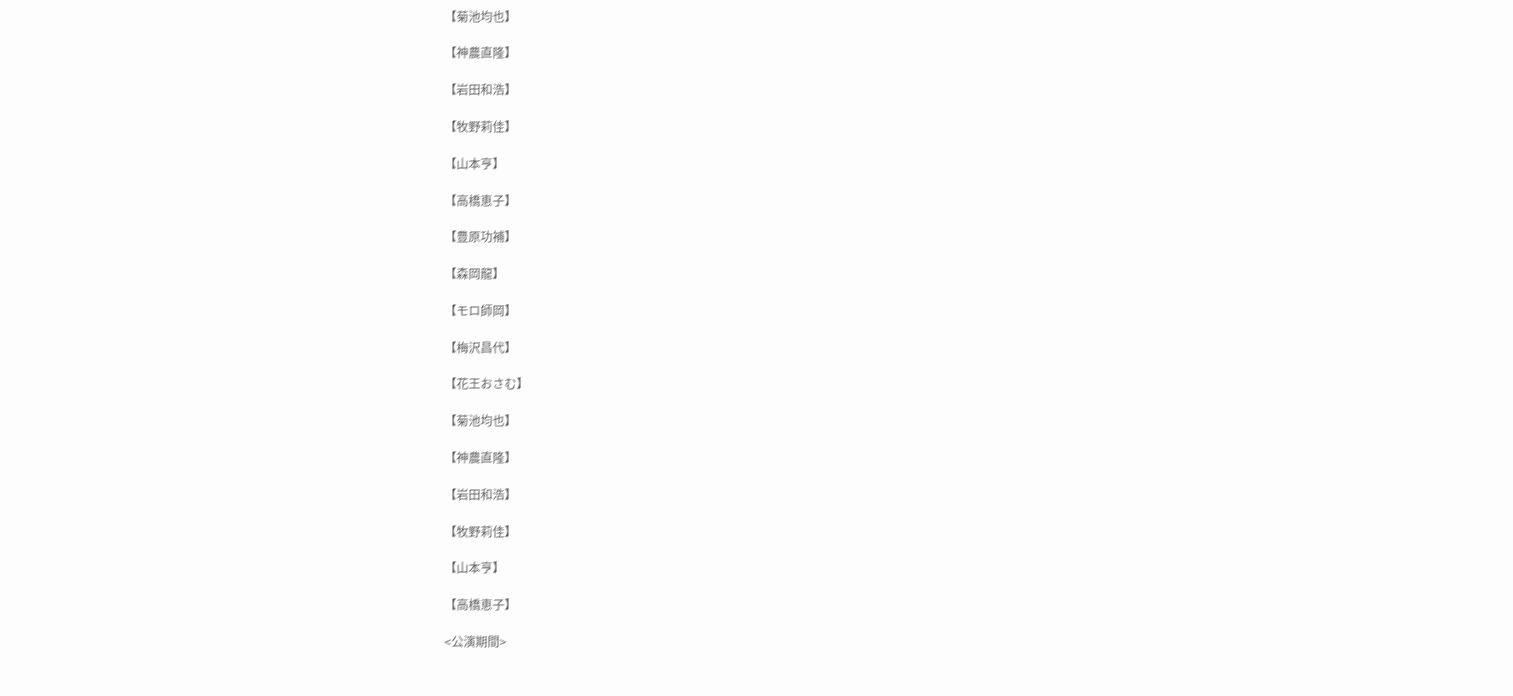【菊池均也】

【神農直隆】

【岩田和浩】

【牧野莉佳】

【山本亨】

【高橋恵子】

【豊原功補】

【森岡龍】

【モロ師岡】

【梅沢昌代】

【花王おさむ】

【菊池均也】

【神農直隆】

【岩田和浩】

【牧野莉佳】

【山本亨】

【高橋恵子】

<公演期間>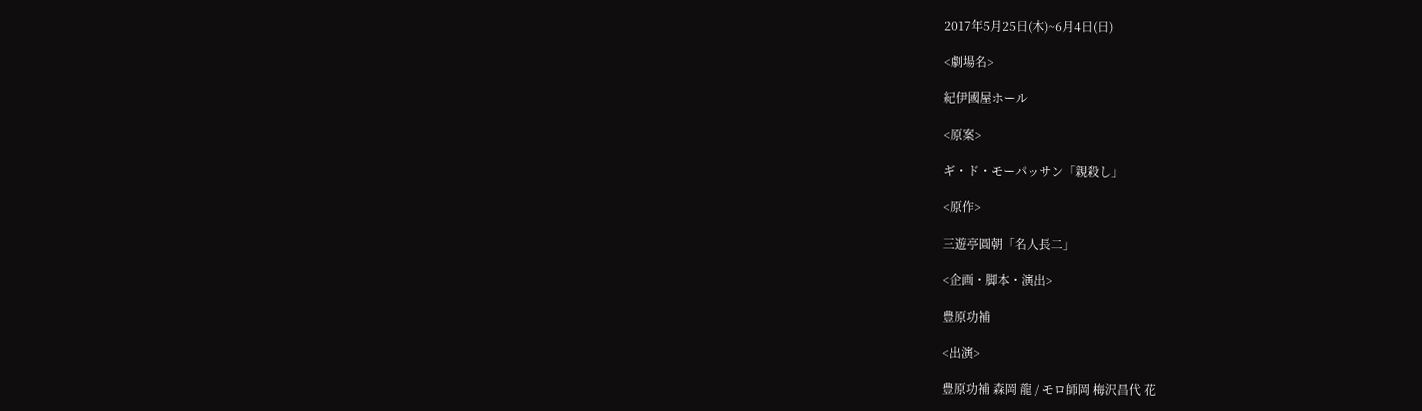2017年5月25日(木)~6月4日(日)

<劇場名>

紀伊國屋ホール

<原案>

ギ・ド・モーパッサン「親殺し」

<原作>

三遊亭圓朝「名人長二」

<企画・脚本・演出>

豊原功補

<出演>

豊原功補 森岡 龍 / モロ師岡 梅沢昌代 花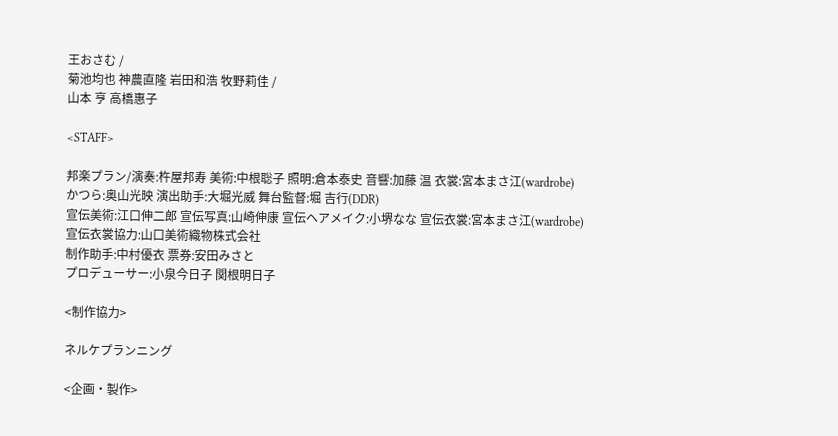王おさむ /
菊池均也 神農直隆 岩田和浩 牧野莉佳 /
山本 亨 高橋惠子

<STAFF>

邦楽プラン/演奏:杵屋邦寿 美術:中根聡子 照明:倉本泰史 音響:加藤 温 衣裳:宮本まさ江(wardrobe)
かつら:奥山光映 演出助手:大堀光威 舞台監督:堀 吉行(DDR)
宣伝美術:江口伸二郎 宣伝写真:山崎伸康 宣伝ヘアメイク:小堺なな 宣伝衣裳:宮本まさ江(wardrobe)
宣伝衣裳協力:山口美術織物株式会社
制作助手:中村優衣 票券:安田みさと
プロデューサー:小泉今日子 関根明日子

<制作協力>

ネルケプランニング

<企画・製作>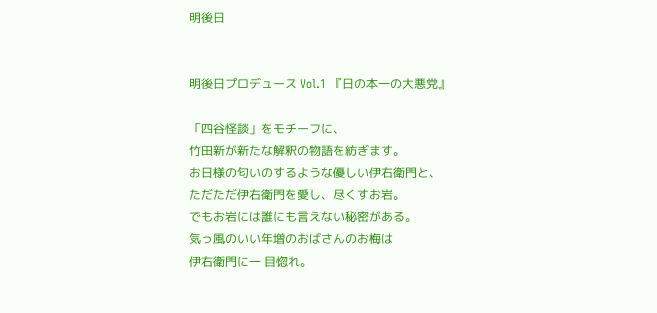明後日


明後日プロデュース Vol.1 『日の本一の大悪党』

「四谷怪談」をモチーフに、
竹田新が新たな解釈の物語を紡ぎます。
お日様の匂いのするような優しい伊右衛門と、
ただただ伊右衛門を愛し、尽くすお岩。
でもお岩には誰にも言えない秘密がある。
気っ風のいい年増のおばさんのお梅は
伊右衛門に一 目惚れ。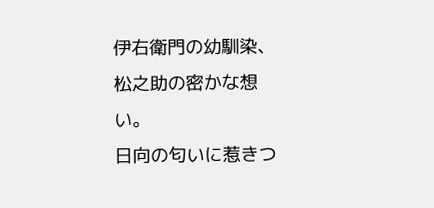伊右衛門の幼馴染、松之助の密かな想い。
日向の匂いに惹きつ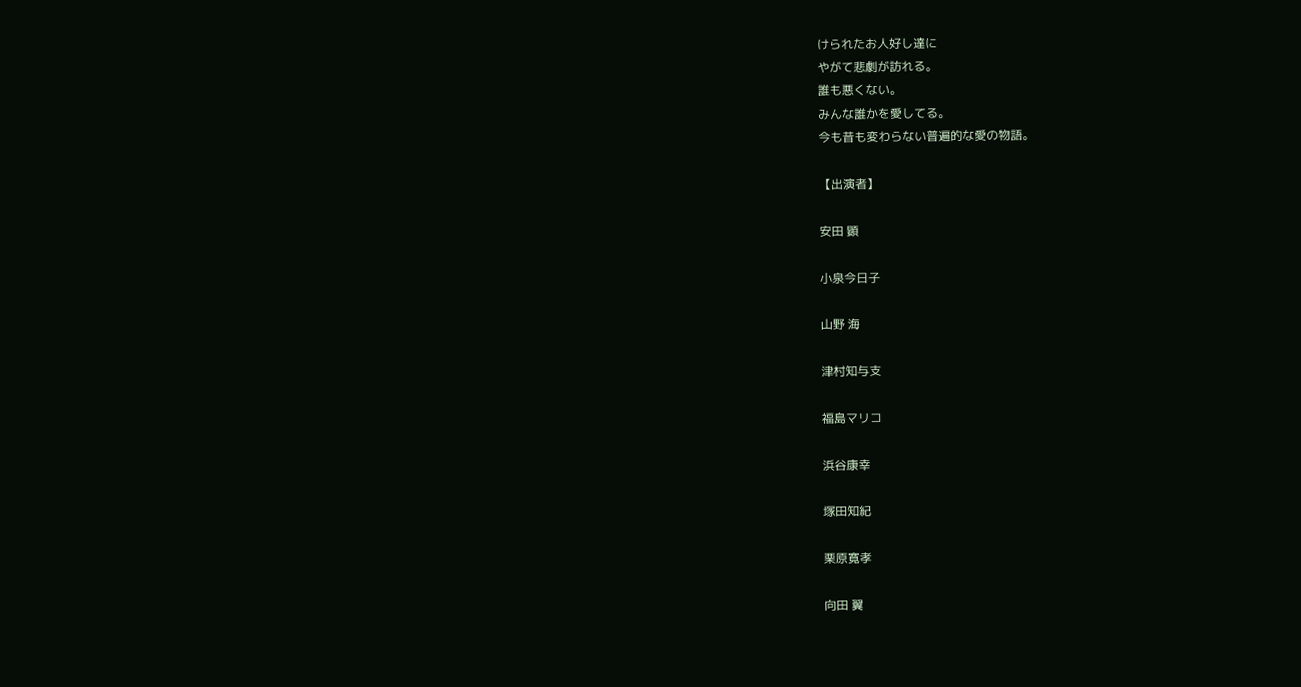けられたお人好し達に
やがて悲劇が訪れる。
誰も悪くない。
みんな誰かを愛してる。
今も昔も変わらない普遍的な愛の物語。

【出演者】

安田 顕

小泉今日子

山野 海

津村知与支

福島マリコ

浜谷康幸

塚田知紀

栗原寛孝

向田 翼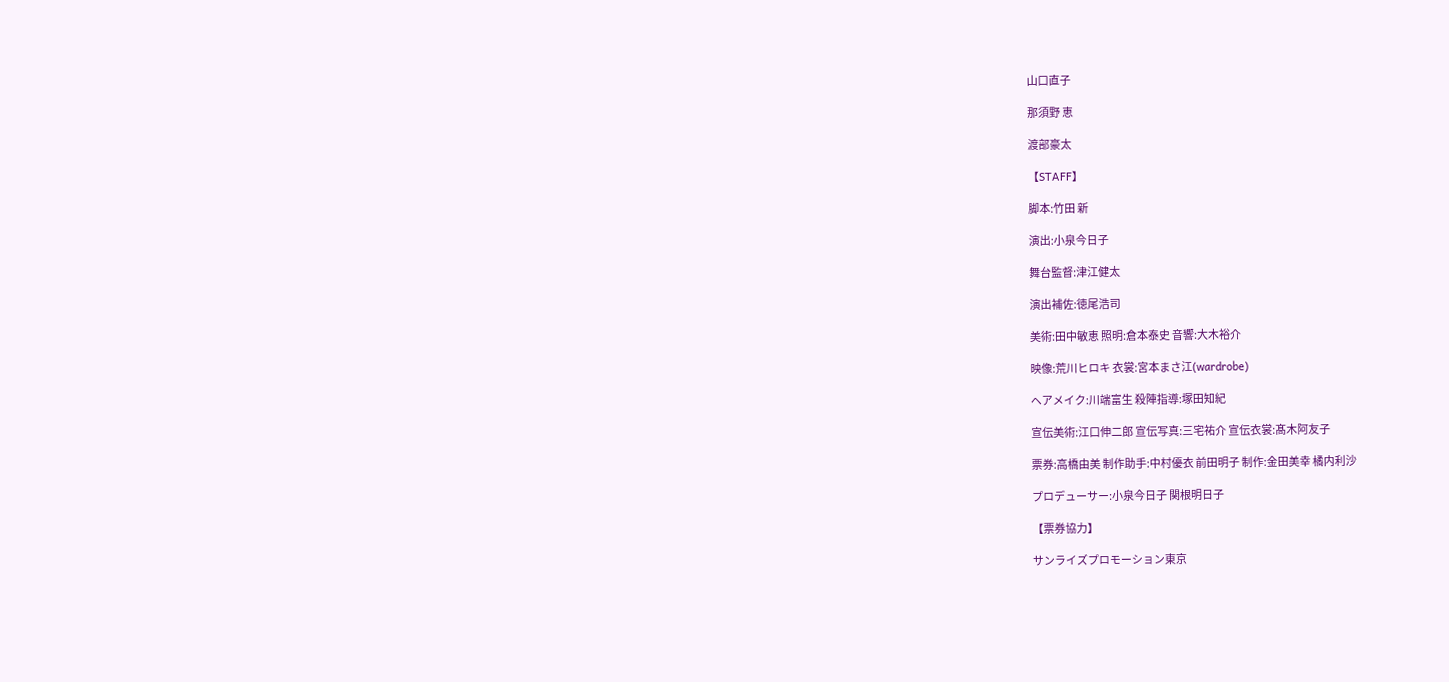山口直子

那須野 恵

渡部豪太

【STAFF】

脚本:竹田 新

演出:小泉今日子

舞台監督:津江健太

演出補佐:徳尾浩司

美術:田中敏恵 照明:倉本泰史 音響:大木裕介

映像:荒川ヒロキ 衣裳:宮本まさ江(wardrobe)

ヘアメイク:川端富生 殺陣指導:塚田知紀

宣伝美術:江口伸二郎 宣伝写真:三宅祐介 宣伝衣裳:髙木阿友子

票券:高橋由美 制作助手:中村優衣 前田明子 制作:金田美幸 橘内利沙

プロデューサー:小泉今日子 関根明日子

【票券協力】

サンライズプロモーション東京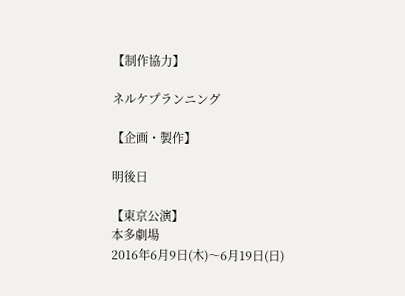【制作協力】

ネルケプランニング

【企画・製作】

明後日

【東京公演】
本多劇場
2016年6月9日(木)〜6月19日(日)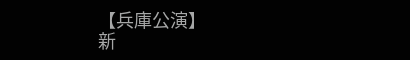【兵庫公演】
新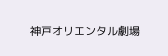神戸オリエンタル劇場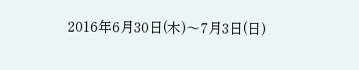2016年6月30日(木)〜7月3日(日)